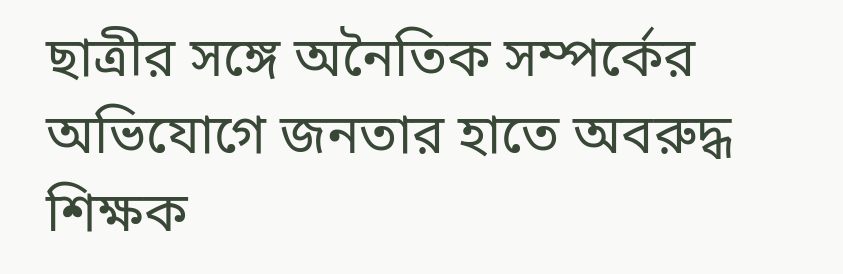ছাত্রীর সঙ্গে অনৈতিক সম্পর্কের অভিযোগে জনতার হাতে অবরুদ্ধ শিক্ষক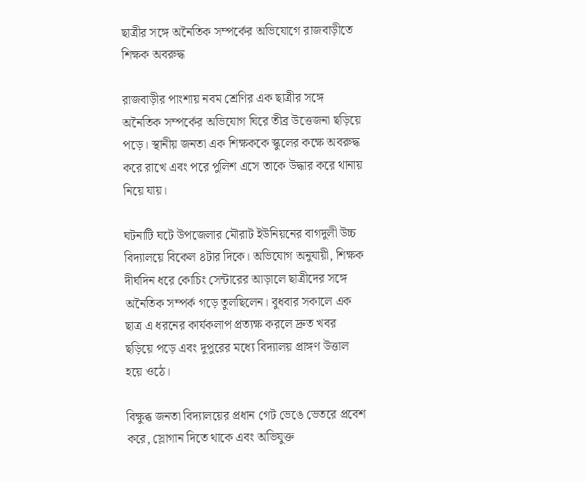ছাত্রীর সঙ্গে অনৈতিক সম্পর্কের অভিযোগে রাজবাড়ীতে শিক্ষক অবরুদ্ধ

রাজবাড়ীর পাংশায় নবম শ্রেণির এক ছাত্রীর সঙ্গে অনৈতিক সম্পর্কের অভিযোগ ঘিরে তীব্র উত্তেজনা ছড়িয়ে পড়ে। স্থানীয় জনতা এক শিক্ষককে স্কুলের কক্ষে অবরুদ্ধ করে রাখে এবং পরে পুলিশ এসে তাকে উদ্ধার করে থানায় নিয়ে যায়।

ঘটনাটি ঘটে উপজেলার মৌরাট ইউনিয়নের বাগদুলী উচ্চ বিদ্যালয়ে বিকেল ৪টার দিকে। অভিযোগ অনুযায়ী, শিক্ষক দীর্ঘদিন ধরে কোচিং সেন্টারের আড়ালে ছাত্রীদের সঙ্গে অনৈতিক সম্পর্ক গড়ে তুলছিলেন। বুধবার সকালে এক ছাত্র এ ধরনের কার্যকলাপ প্রত্যক্ষ করলে দ্রুত খবর ছড়িয়ে পড়ে এবং দুপুরের মধ্যে বিদ্যালয় প্রাঙ্গণ উত্তাল হয়ে ওঠে।

বিক্ষুব্ধ জনতা বিদ্যালয়ের প্রধান গেট ভেঙে ভেতরে প্রবেশ করে, স্লোগান দিতে থাকে এবং অভিযুক্ত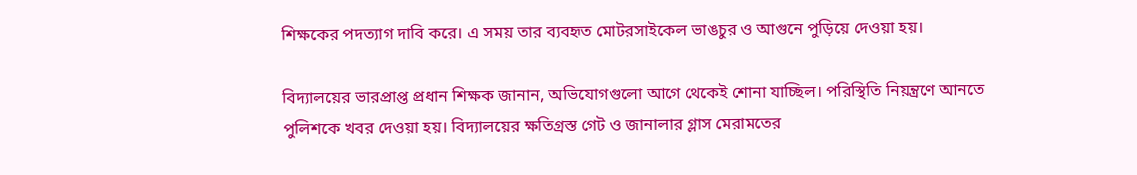শিক্ষকের পদত্যাগ দাবি করে। এ সময় তার ব্যবহৃত মোটরসাইকেল ভাঙচুর ও আগুনে পুড়িয়ে দেওয়া হয়।

বিদ্যালয়ের ভারপ্রাপ্ত প্রধান শিক্ষক জানান, অভিযোগগুলো আগে থেকেই শোনা যাচ্ছিল। পরিস্থিতি নিয়ন্ত্রণে আনতে পুলিশকে খবর দেওয়া হয়। বিদ্যালয়ের ক্ষতিগ্রস্ত গেট ও জানালার গ্লাস মেরামতের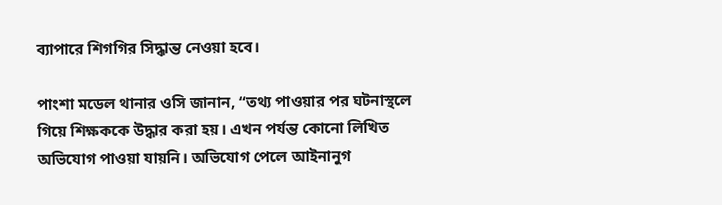ব্যাপারে শিগগির সিদ্ধান্ত নেওয়া হবে।

পাংশা মডেল থানার ওসি জানান, “তথ্য পাওয়ার পর ঘটনাস্থলে গিয়ে শিক্ষককে উদ্ধার করা হয়। এখন পর্যন্ত কোনো লিখিত অভিযোগ পাওয়া যায়নি। অভিযোগ পেলে আইনানুগ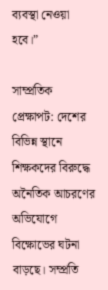ব্যবস্থা নেওয়া হবে।”

সাম্প্রতিক প্রেক্ষাপট: দেশের বিভিন্ন স্থানে শিক্ষকদের বিরুদ্ধে অনৈতিক আচরণের অভিযোগে বিক্ষোভের ঘটনা বাড়ছে। সম্প্রতি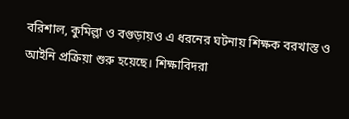বরিশাল, কুমিল্লা ও বগুড়ায়ও এ ধরনের ঘটনায় শিক্ষক বরখাস্ত ও আইনি প্রক্রিয়া শুরু হয়েছে। শিক্ষাবিদরা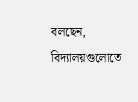বলছেন, বিদ্যালয়গুলোতে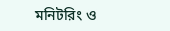মনিটরিং ও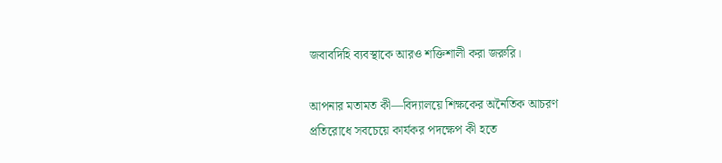জবাবদিহি ব্যবস্থাকে আরও শক্তিশালী করা জরুরি।

আপনার মতামত কী—বিদ্যালয়ে শিক্ষকের অনৈতিক আচরণ প্রতিরোধে সবচেয়ে কার্যকর পদক্ষেপ কী হতে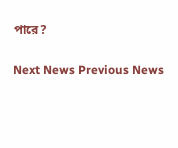পারে?

Next News Previous News